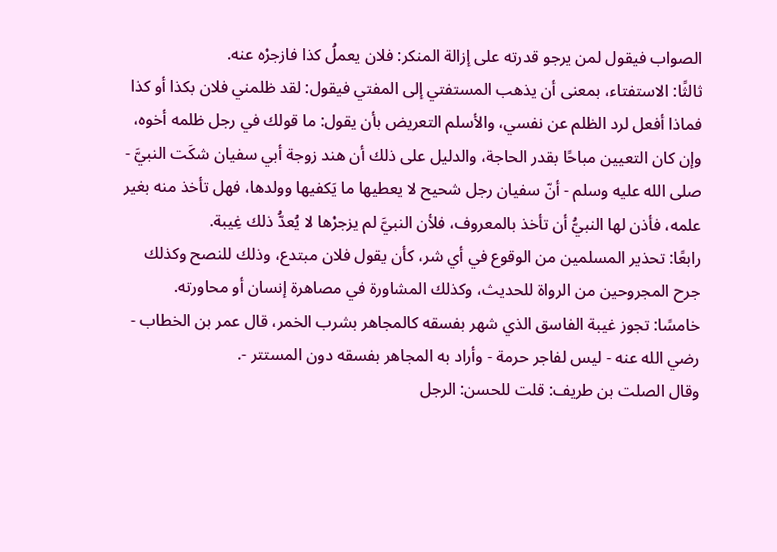الصواب فيقول لمن يرجو قدرته على إزالة المنكر: فلان يعملُ كذا فازجرْه عنه.
ثالثًا: الاستفتاء، بمعنى أن يذهب المستفتي إلى المفتي فيقول: لقد ظلمني فلان بكذا أو كذا فماذا أفعل لرد الظلم عن نفسي، والأسلم التعريض بأن يقول: ما قولك في رجل ظلمه أخوه، وإن كان التعيين مباحًا بقدر الحاجة، والدليل على ذلك أن هند زوجة أبي سفيان شكَت النبيَّ - صلى الله عليه وسلم - أنّ سفيان رجل شحيح لا يعطيها ما يَكفيها وولدها، فهل تأخذ منه بغير علمه، فأذن لها النبيُّ أن تأخذ بالمعروف، فلأن النبيَّ لم يزجرْها لا يُعدُّ ذلك غِيبة.
رابعًا: تحذير المسلمين من الوقوع في أي شر، كأن يقول فلان مبتدع، وذلك للنصح وكذلك جرح المجروحين من الرواة للحديث، وكذلك المشاورة في مصاهرة إنسان أو محاورته.
خامسًا: تجوز غيبة الفاسق الذي شهر بفسقه كالمجاهر بشرب الخمر، قال عمر بن الخطاب - رضي الله عنه - ليس لفاجر حرمة - وأراد به المجاهر بفسقه دون المستتر -.
وقال الصلت بن طريف: قلت للحسن: الرجل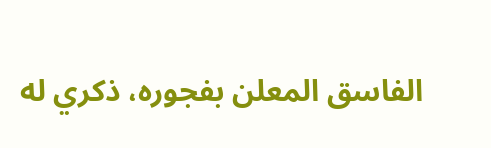الفاسق المعلن بفجوره، ذكري له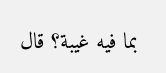بما فيه غيبة؟ قال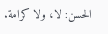الحسن: لا، ولا كرامة.